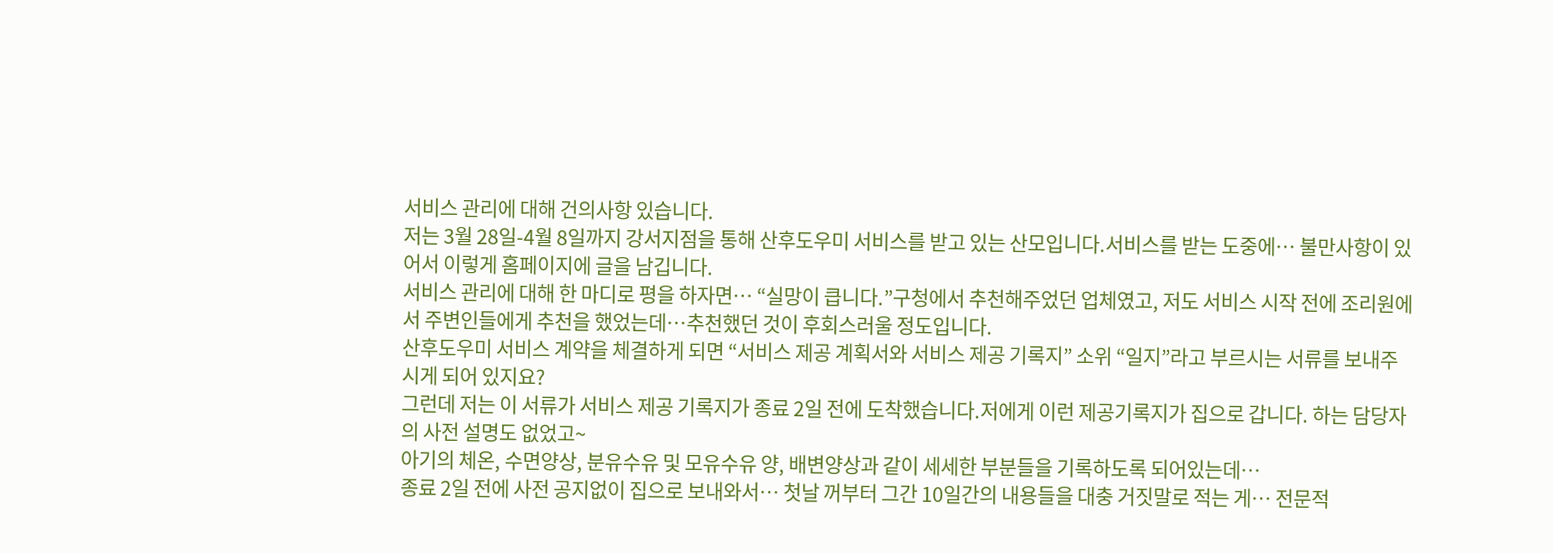서비스 관리에 대해 건의사항 있습니다.
저는 3월 28일-4월 8일까지 강서지점을 통해 산후도우미 서비스를 받고 있는 산모입니다.서비스를 받는 도중에… 불만사항이 있어서 이렇게 홈페이지에 글을 남깁니다.
서비스 관리에 대해 한 마디로 평을 하자면… “실망이 큽니다.”구청에서 추천해주었던 업체였고, 저도 서비스 시작 전에 조리원에서 주변인들에게 추천을 했었는데…추천했던 것이 후회스러울 정도입니다.
산후도우미 서비스 계약을 체결하게 되면 “서비스 제공 계획서와 서비스 제공 기록지” 소위 “일지”라고 부르시는 서류를 보내주시게 되어 있지요?
그런데 저는 이 서류가 서비스 제공 기록지가 종료 2일 전에 도착했습니다.저에게 이런 제공기록지가 집으로 갑니다. 하는 담당자의 사전 설명도 없었고~
아기의 체온, 수면양상, 분유수유 및 모유수유 양, 배변양상과 같이 세세한 부분들을 기록하도록 되어있는데…
종료 2일 전에 사전 공지없이 집으로 보내와서… 첫날 꺼부터 그간 10일간의 내용들을 대충 거짓말로 적는 게… 전문적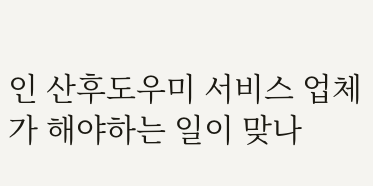인 산후도우미 서비스 업체가 해야하는 일이 맞나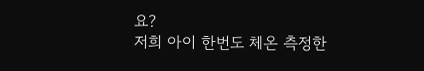요?
저희 아이 한번도 체온 측정한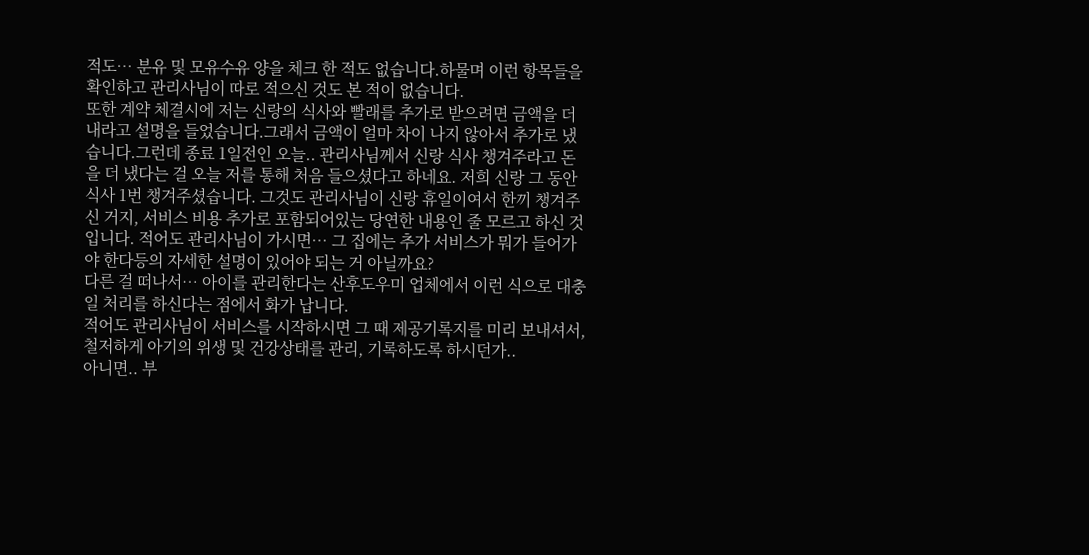적도… 분유 및 모유수유 양을 체크 한 적도 없습니다.하물며 이런 항목들을 확인하고 관리사님이 따로 적으신 것도 본 적이 없습니다.
또한 계약 체결시에 저는 신랑의 식사와 빨래를 추가로 받으려면 금액을 더 내라고 설명을 들었습니다.그래서 금액이 얼마 차이 나지 않아서 추가로 냈습니다.그런데 종료 1일전인 오늘.. 관리사님께서 신랑 식사 챙겨주라고 돈을 더 냈다는 걸 오늘 저를 통해 처음 들으셨다고 하네요. 저희 신랑 그 동안 식사 1번 챙겨주셨습니다. 그것도 관리사님이 신랑 휴일이여서 한끼 챙겨주신 거지, 서비스 비용 추가로 포함되어있는 당연한 내용인 줄 모르고 하신 것입니다. 적어도 관리사님이 가시면… 그 집에는 추가 서비스가 뭐가 들어가야 한다등의 자세한 설명이 있어야 되는 거 아닐까요?
다른 걸 떠나서… 아이를 관리한다는 산후도우미 업체에서 이런 식으로 대충 일 처리를 하신다는 점에서 화가 납니다.
적어도 관리사님이 서비스를 시작하시면 그 때 제공기록지를 미리 보내셔서, 철저하게 아기의 위생 및 건강상태를 관리, 기록하도록 하시던가..
아니면.. 부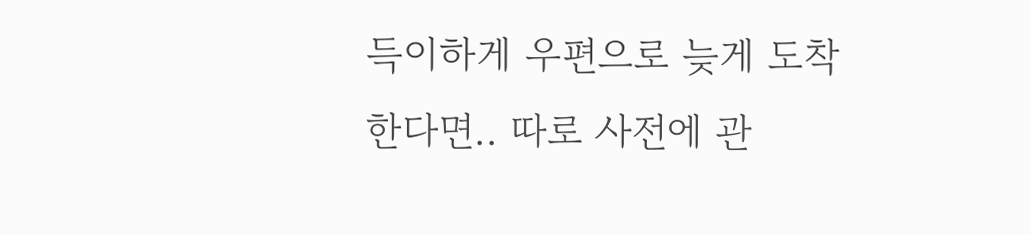득이하게 우편으로 늦게 도착한다면.. 따로 사전에 관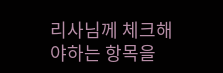리사님께 체크해야하는 항목을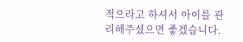적으라고 하셔서 아이를 관리해주셨으면 좋겠습니다.